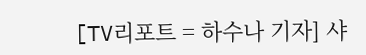[TV리포트 = 하수나 기자] 샤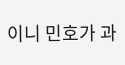이니 민호가 과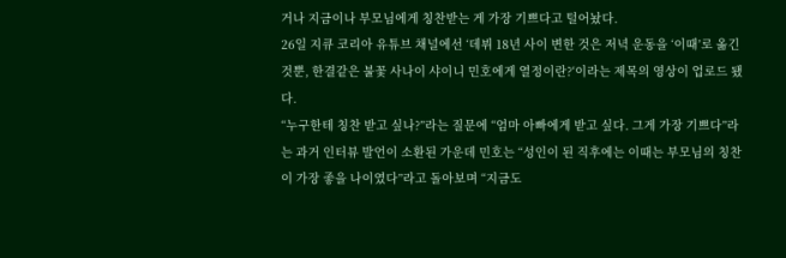거나 지금이나 부모님에게 칭찬받는 게 가장 기쁘다고 털어놨다.
26일 지큐 코리아 유튜브 채널에선 ‘데뷔 18년 사이 변한 것은 저녁 운동을 ‘이때’로 옮긴 것뿐, 한결같은 불꽃 사나이 샤이니 민호에게 열정이란?‘이라는 제목의 영상이 업로드 됐다.
“누구한테 칭찬 받고 싶나?”라는 질문에 “엄마 아빠에게 받고 싶다. 그게 가장 기쁘다”라는 과거 인터뷰 발언이 소환된 가운데 민호는 “성인이 된 직후에는 이때는 부모님의 칭찬이 가장 좋을 나이였다”라고 돌아보며 “지금도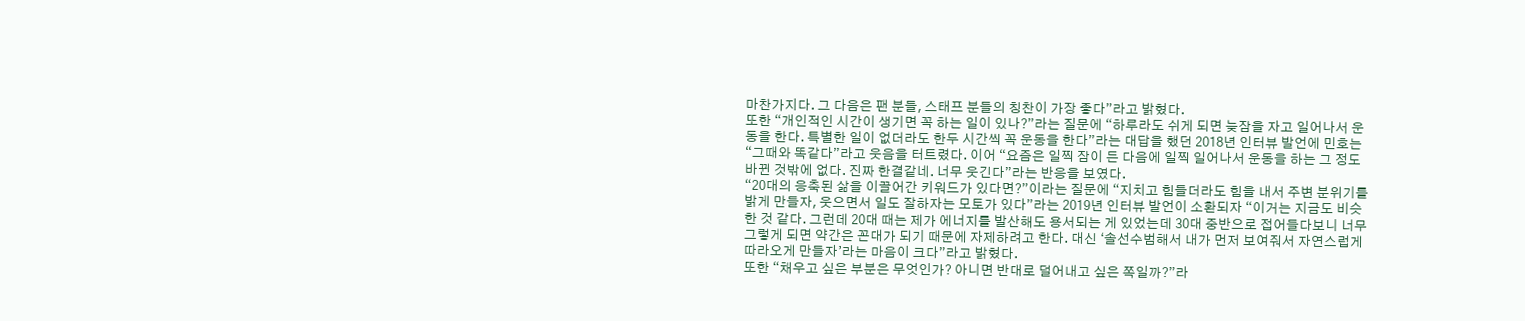마찬가지다. 그 다음은 팬 분들, 스태프 분들의 칭찬이 가장 좋다”라고 밝혔다.
또한 “개인적인 시간이 생기면 꼭 하는 일이 있나?”라는 질문에 “하루라도 쉬게 되면 늦잠을 자고 일어나서 운동을 한다. 특별한 일이 없더라도 한두 시간씩 꼭 운동을 한다”라는 대답을 했던 2018년 인터뷰 발언에 민호는 “그때와 똑같다”라고 웃음을 터트렸다. 이어 “요즘은 일찍 잠이 든 다음에 일찍 일어나서 운동을 하는 그 정도 바뀐 것밖에 없다. 진짜 한결같네. 너무 웃긴다”라는 반응을 보였다.
“20대의 응축된 삶을 이끌어간 키워드가 있다면?”이라는 질문에 “지치고 힘들더라도 힘을 내서 주변 분위기를 밝게 만들자, 웃으면서 일도 잘하자는 모토가 있다”라는 2019년 인터뷰 발언이 소환되자 “이거는 지금도 비슷한 것 같다. 그런데 20대 때는 제가 에너지를 발산해도 용서되는 게 있었는데 30대 중반으로 접어들다보니 너무 그렇게 되면 약간은 꼰대가 되기 때문에 자제하려고 한다. 대신 ‘솔선수범해서 내가 먼저 보여줘서 자연스럽게 따라오게 만들자’라는 마음이 크다”라고 밝혔다.
또한 “채우고 싶은 부분은 무엇인가? 아니면 반대로 덜어내고 싶은 쪽일까?”라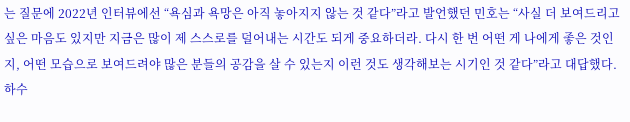는 질문에 2022년 인터뷰에선 “욕심과 욕망은 아직 놓아지지 않는 것 같다”라고 발언했던 민호는 “사실 더 보여드리고 싶은 마음도 있지만 지금은 많이 제 스스로를 덜어내는 시간도 되게 중요하더라. 다시 한 번 어떤 게 나에게 좋은 것인지, 어떤 모습으로 보여드려야 많은 분들의 공감을 살 수 있는지 이런 것도 생각해보는 시기인 것 같다”라고 대답했다.
하수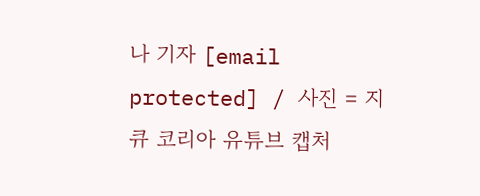나 기자 [email protected] / 사진 = 지큐 코리아 유튜브 캡처